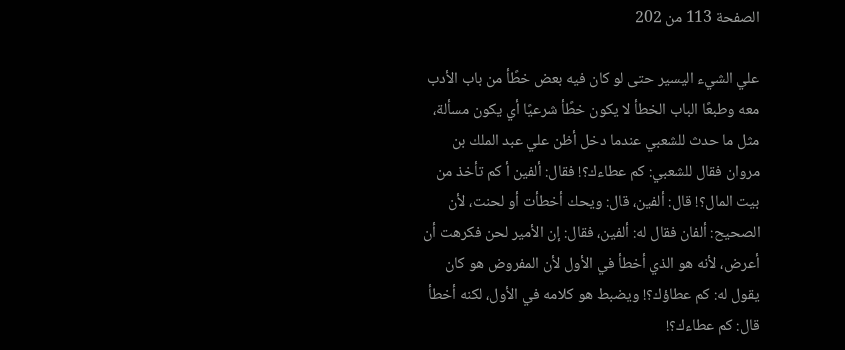الصفحة 113 من 202

علي الشيء اليسير حتى لو كان فيه بعض خطًأ من باب الأدب معه وطبعًا الباب الخطأ لا يكون خطًأ شرعيًا أي يكون مسألة، مثل ما حدث للشعبي عندما دخل أظن علي عبد الملك بن مروان فقال للشعبي: كم عطاءك؟! فقال: ألفين أ كم تأخذ من بيت المال؟! قال: ألفين، قال: ويحك أخطأت أو لحنت، لأن الصحيح: ألفان فقال له: ألفين، فقال: إن الأمير لحن فكرهت أن أعرض، لأنه هو الذي أخطأ في الأول لأن المفروض هو كان يقول له: كم عطاؤك؟! ويضبط هو كلامه في الأول، لكنه أخطأ قال: كم عطاءك؟!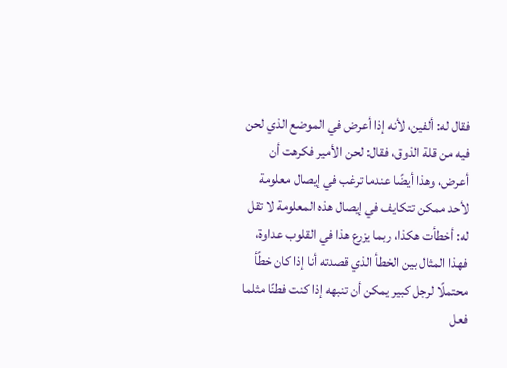فقال له: ألفين، لأنه إذا أعرض في الموضع الذي لحن فيه من قلة الذوق، فقال: لحن الأمير فكرهت أن أعرض، وهذا أيضًا عندما ترغب في إيصال معلومة لأحد ممكن تتكايف في إيصال هذه المعلومة لا تقل له: أخطأت هكذا، ربما يزرع هذا في القلوب عداوة، فهذا المثال بين الخطأ الذي قصدته أنا إذا كان خطًأ محتملًا لرجل كبير يمكن أن تنبهه إذا كنت فطنًا مثلما فعل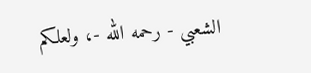الشعبي - رحمه الله -، ولعلكم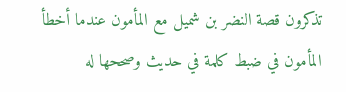تذكرون قصة النضر بن شميل مع المأمون عندما أخطأ المأمون في ضبط كلمة في حديث وصححها له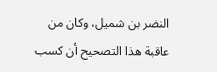النضر بن شميل، وكان من عاقبة هذا التصحيح أن كسب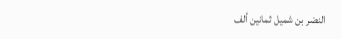النضر بن شميل ثمانين ألف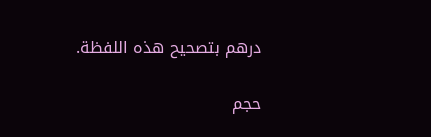درهم بتصحيح هذه اللفظة.

حجم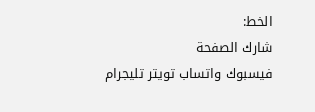الخط:
شارك الصفحة
فيسبوك واتساب تويتر تليجرام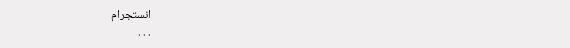انستجرام
. . .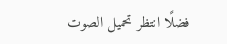فضلًا انتظر تحميل الصوت